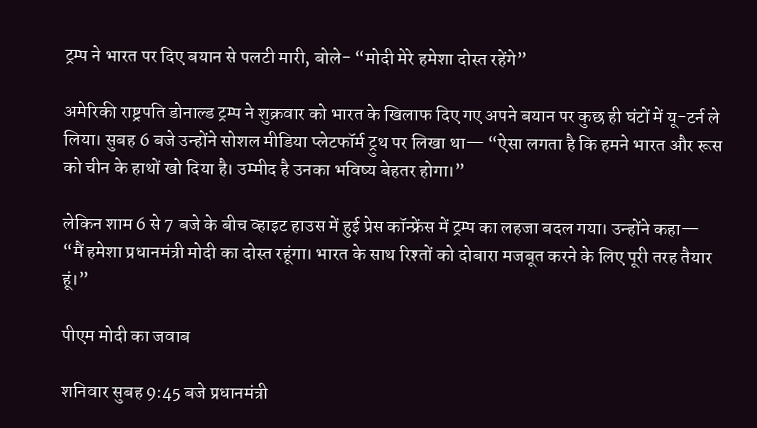ट्रम्प ने भारत पर दिए बयान से पलटी मारी, बोले- “मोदी मेरे हमेशा दोस्त रहेंगे”

अमेरिकी राष्ट्रपति डोनाल्ड ट्रम्प ने शुक्रवार को भारत के खिलाफ दिए गए अपने बयान पर कुछ ही घंटों में यू-टर्न ले लिया। सुबह 6 बजे उन्होंने सोशल मीडिया प्लेटफॉर्म ट्रुथ पर लिखा था— “ऐसा लगता है कि हमने भारत और रूस को चीन के हाथों खो दिया है। उम्मीद है उनका भविष्य बेहतर होगा।”

लेकिन शाम 6 से 7 बजे के बीच व्हाइट हाउस में हुई प्रेस कॉन्फ्रेंस में ट्रम्प का लहजा बदल गया। उन्होंने कहा— “मैं हमेशा प्रधानमंत्री मोदी का दोस्त रहूंगा। भारत के साथ रिश्तों को दोबारा मजबूत करने के लिए पूरी तरह तैयार हूं।”

पीएम मोदी का जवाब

शनिवार सुबह 9:45 बजे प्रधानमंत्री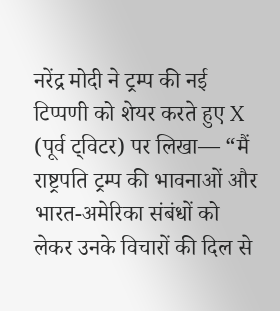नरेंद्र मोदी ने ट्रम्प की नई टिप्पणी को शेयर करते हुए X (पूर्व ट्विटर) पर लिखा— “मैं राष्ट्रपति ट्रम्प की भावनाओं और भारत-अमेरिका संबंधों को लेकर उनके विचारों की दिल से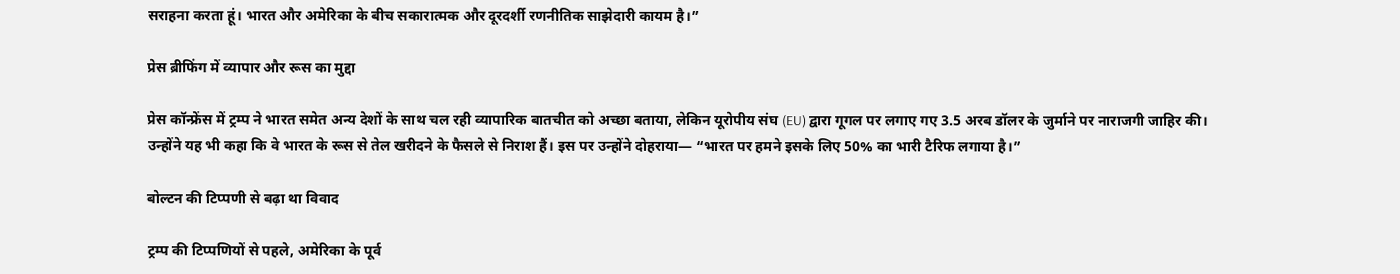सराहना करता हूं। भारत और अमेरिका के बीच सकारात्मक और दूरदर्शी रणनीतिक साझेदारी कायम है।”

प्रेस ब्रीफिंग में व्यापार और रूस का मुद्दा

प्रेस कॉन्फ्रेंस में ट्रम्प ने भारत समेत अन्य देशों के साथ चल रही व्यापारिक बातचीत को अच्छा बताया, लेकिन यूरोपीय संघ (EU) द्वारा गूगल पर लगाए गए 3.5 अरब डॉलर के जुर्माने पर नाराजगी जाहिर की।
उन्होंने यह भी कहा कि वे भारत के रूस से तेल खरीदने के फैसले से निराश हैं। इस पर उन्होंने दोहराया— “भारत पर हमने इसके लिए 50% का भारी टैरिफ लगाया है।”

बोल्टन की टिप्पणी से बढ़ा था विवाद

ट्रम्प की टिप्पणियों से पहले, अमेरिका के पूर्व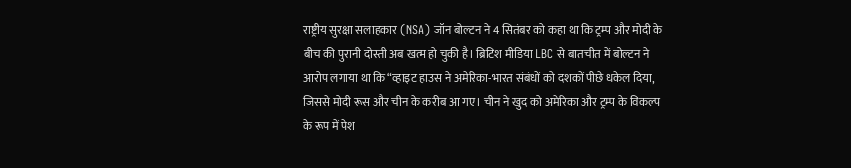राष्ट्रीय सुरक्षा सलाहकार (NSA) जॉन बोल्टन ने 4 सितंबर को कहा था कि ट्रम्प और मोदी के बीच की पुरानी दोस्ती अब खत्म हो चुकी है। ब्रिटिश मीडिया LBC से बातचीत में बोल्टन ने आरोप लगाया था कि “व्हाइट हाउस ने अमेरिका-भारत संबंधों को दशकों पीछे धकेल दिया, जिससे मोदी रूस और चीन के करीब आ गए। चीन ने खुद को अमेरिका और ट्रम्प के विकल्प के रूप में पेश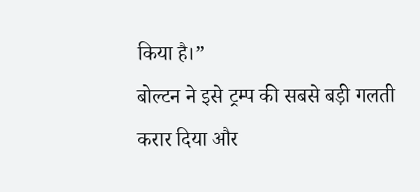किया है।”
बोल्टन ने इसे ट्रम्प की सबसे बड़ी गलती करार दिया और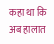कहा था कि अब हालात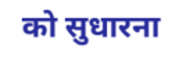को सुधारना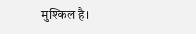मुश्किल है।